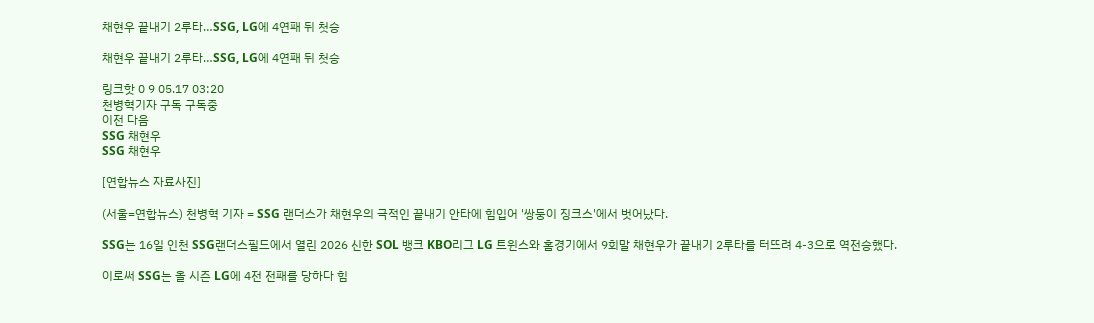채현우 끝내기 2루타…SSG, LG에 4연패 뒤 첫승

채현우 끝내기 2루타…SSG, LG에 4연패 뒤 첫승

링크핫 0 9 05.17 03:20
천병혁기자 구독 구독중
이전 다음
SSG 채현우
SSG 채현우

[연합뉴스 자료사진]

(서울=연합뉴스) 천병혁 기자 = SSG 랜더스가 채현우의 극적인 끝내기 안타에 힘입어 '쌍둥이 징크스'에서 벗어났다.

SSG는 16일 인천 SSG랜더스필드에서 열린 2026 신한 SOL 뱅크 KBO리그 LG 트윈스와 홈경기에서 9회말 채현우가 끝내기 2루타를 터뜨려 4-3으로 역전승했다.

이로써 SSG는 올 시즌 LG에 4전 전패를 당하다 힘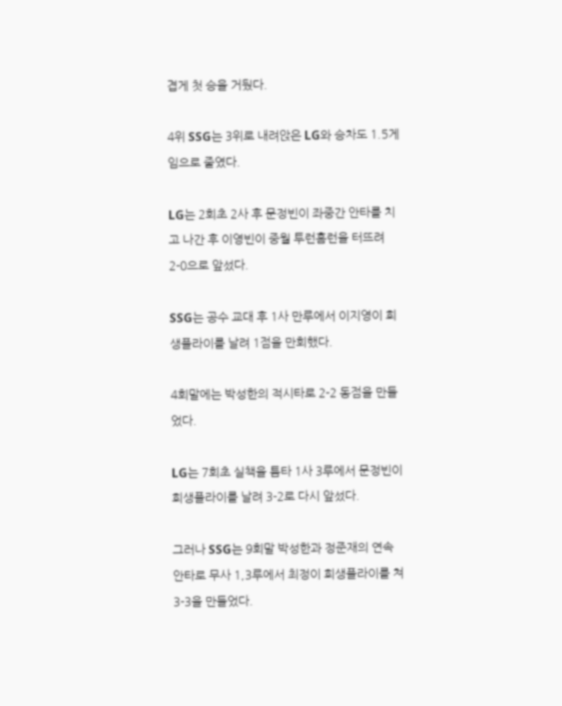겹게 첫 승을 거뒀다.

4위 SSG는 3위로 내려앉은 LG와 승차도 1.5게임으로 줄였다.

LG는 2회초 2사 후 문정빈이 좌중간 안타를 치고 나간 후 이영빈이 중월 투런홈런을 터뜨려 2-0으로 앞섰다.

SSG는 공수 교대 후 1사 만루에서 이지영이 희생플라이를 날려 1점을 만회했다.

4회말에는 박성한의 적시타로 2-2 동점을 만들었다.

LG는 7회초 실책을 틈타 1사 3루에서 문정빈이 희생플라이를 날려 3-2로 다시 앞섰다.

그러나 SSG는 9회말 박성한과 정준재의 연속 안타로 무사 1,3루에서 최정이 희생플라이를 쳐 3-3을 만들었다.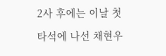2사 후에는 이날 첫 타석에 나선 채현우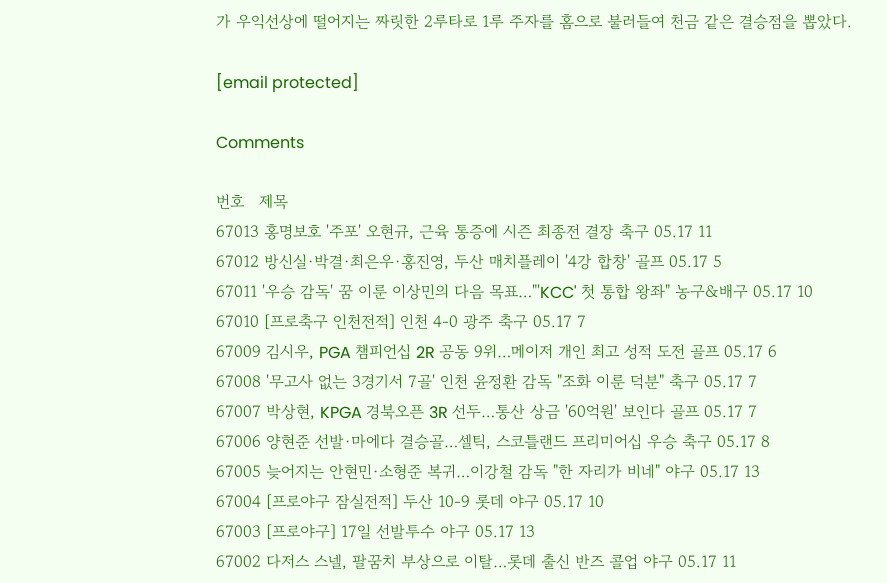가 우익선상에 떨어지는 짜릿한 2루타로 1루 주자를 홈으로 불러들여 천금 같은 결승점을 뽑았다.

[email protected]

Comments

번호   제목
67013 홍명보호 '주포' 오현규, 근육 통증에 시즌 최종전 결장 축구 05.17 11
67012 방신실·박결·최은우·홍진영, 두산 매치플레이 '4강 합창' 골프 05.17 5
67011 '우승 감독' 꿈 이룬 이상민의 다음 목표…"'KCC' 첫 통합 왕좌" 농구&배구 05.17 10
67010 [프로축구 인천전적] 인천 4-0 광주 축구 05.17 7
67009 김시우, PGA 챔피언십 2R 공동 9위…메이저 개인 최고 성적 도전 골프 05.17 6
67008 '무고사 없는 3경기서 7골' 인천 윤정환 감독 "조화 이룬 덕분" 축구 05.17 7
67007 박상현, KPGA 경북오픈 3R 선두…통산 상금 '60억원' 보인다 골프 05.17 7
67006 양현준 선발·마에다 결승골…셀틱, 스코틀랜드 프리미어십 우승 축구 05.17 8
67005 늦어지는 안현민·소형준 복귀…이강철 감독 "한 자리가 비네" 야구 05.17 13
67004 [프로야구 잠실전적] 두산 10-9 롯데 야구 05.17 10
67003 [프로야구] 17일 선발투수 야구 05.17 13
67002 다저스 스넬, 팔꿈치 부상으로 이탈…롯데 출신 반즈 콜업 야구 05.17 11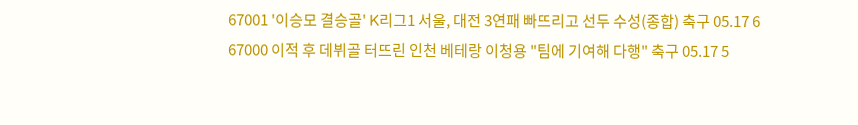67001 '이승모 결승골' K리그1 서울, 대전 3연패 빠뜨리고 선두 수성(종합) 축구 05.17 6
67000 이적 후 데뷔골 터뜨린 인천 베테랑 이청용 "팀에 기여해 다행" 축구 05.17 5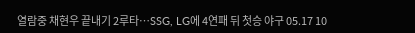열람중 채현우 끝내기 2루타…SSG, LG에 4연패 뒤 첫승 야구 05.17 10